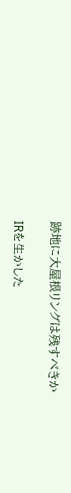跡地に大屋根リングは残すべきか

IRを生かした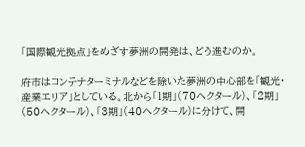「国際観光拠点」をめざす夢洲の開発は、どう進むのか。

府市はコンテナターミナルなどを除いた夢洲の中心部を「観光・産業エリア」としている。北から「1期」(70ヘクタール)、「2期」(50ヘクタール)、「3期」(40ヘクタール)に分けて、開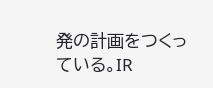発の計画をつくっている。IR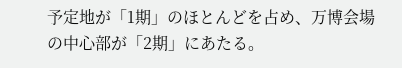予定地が「1期」のほとんどを占め、万博会場の中心部が「2期」にあたる。